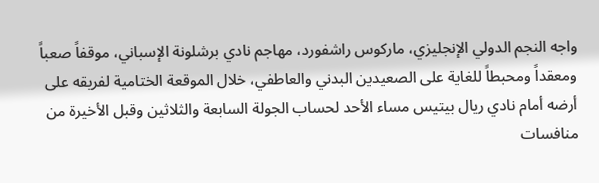واجه النجم الدولي الإنجليزي، ماركوس راشفورد، مهاجم نادي برشلونة الإسباني، موقفاً صعباً ومعقداً ومحبطاً للغاية على الصعيدين البدني والعاطفي، خلال الموقعة الختامية لفريقه على أرضه أمام نادي ريال بيتيس مساء الأحد لحساب الجولة السابعة والثلاثين وقبل الأخيرة من منافسات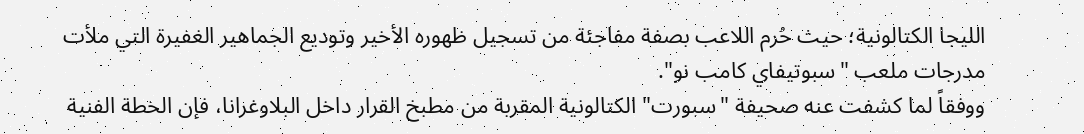الليجا الكتالونية؛ حيث حُرم اللاعب بصفة مفاجئة من تسجيل ظهوره الأخير وتوديع الجماهير الغفيرة التي ملأت مدرجات ملعب "سبوتيفاي كامب نو".
ووفقاً لما كشفت عنه صحيفة "سبورت" الكتالونية المقربة من مطبخ القرار داخل البلاوغرانا، فإن الخطة الفنية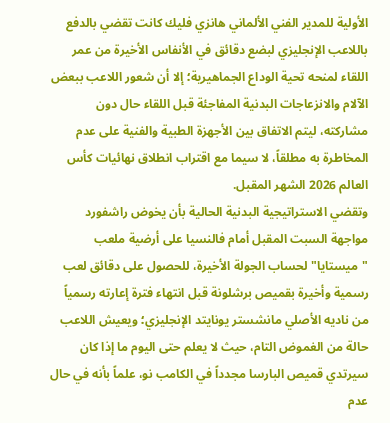الأولية للمدير الفني الألماني هانزي فليك كانت تقضي بالدفع باللاعب الإنجليزي لبضع دقائق في الأنفاس الأخيرة من عمر اللقاء لمنحه تحية الوداع الجماهيرية؛ إلا أن شعور اللاعب ببعض الآلام والانزعاجات البدنية المفاجئة قبل اللقاء حال دون مشاركته، ليتم الاتفاق بين الأجهزة الطبية والفنية على عدم المخاطرة به مطلقاً، لا سيما مع اقتراب انطلاق نهائيات كأس العالم 2026 الشهر المقبل.
وتقضي الاستراتيجية البدنية الحالية بأن يخوض راشفورد مواجهة السبت المقبل أمام فالنسيا على أرضية ملعب "ميستايا" لحساب الجولة الأخيرة، للحصول على دقائق لعب رسمية وأخيرة بقميص برشلونة قبل انتهاء فترة إعارته رسمياً من ناديه الأصلي مانشستر يونايتد الإنجليزي؛ ويعيش اللاعب حالة من الغموض التام، حيث لا يعلم حتى اليوم ما إذا كان سيرتدي قميص البارسا مجدداً في الكامب نو، علماً بأنه في حال عدم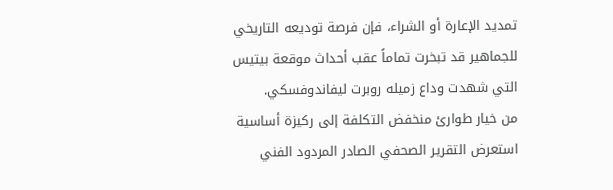تمديد الإعارة أو الشراء، فإن فرصة توديعه التاريخي للجماهير قد تبخرت تماماً عقب أحداث موقعة بيتيس التي شهدت وداع زميله روبرت ليفاندوفسكي.
من خيار طوارئ منخفض التكلفة إلى ركيزة أساسية
استعرض التقرير الصحفي الصادر المردود الفني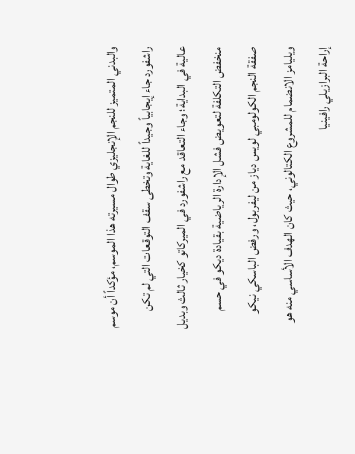والبدني المتميز للنجم الإنجليزي طوال مسيرته هذا الموسم، مؤكداً أن موسم راشفورد جاء إيجابياً وجيداً للغاية وتخطى سقف التوقعات التي لم تكن عالية في البداية؛ وجاء التعاقد مع راشفورد في الميركاتو كخيار ثالث وبديل منخفض التكلفة لتعويض فشل الإدارة الرياضية بقيادة ديكو في حسم صفقة النجم الكولومبي لويس دياز من ليفربول، ورفض الباسكي نيكو ويليامز الانضمام للمشروع الكتالوني، حيث كان الهدف الأساسي منه هو إراحة البرازيلي رافينيا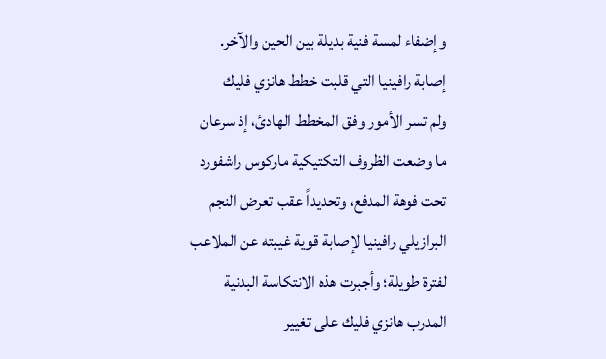وإضفاء لمسة فنية بديلة بين الحين والآخر.
إصابة رافينيا التي قلبت خطط هانزي فليك
ولم تسر الأمور وفق المخطط الهادئ، إذ سرعان ما وضعت الظروف التكتيكية ماركوس راشفورد تحت فوهة المدفع، وتحديداً عقب تعرض النجم البرازيلي رافينيا لإصابة قوية غيبته عن الملاعب لفترة طويلة؛ وأجبرت هذه الانتكاسة البدنية المدرب هانزي فليك على تغيير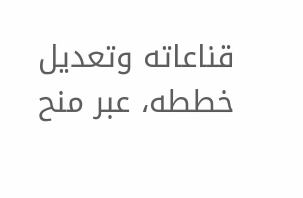قناعاته وتعديل خططه، عبر منح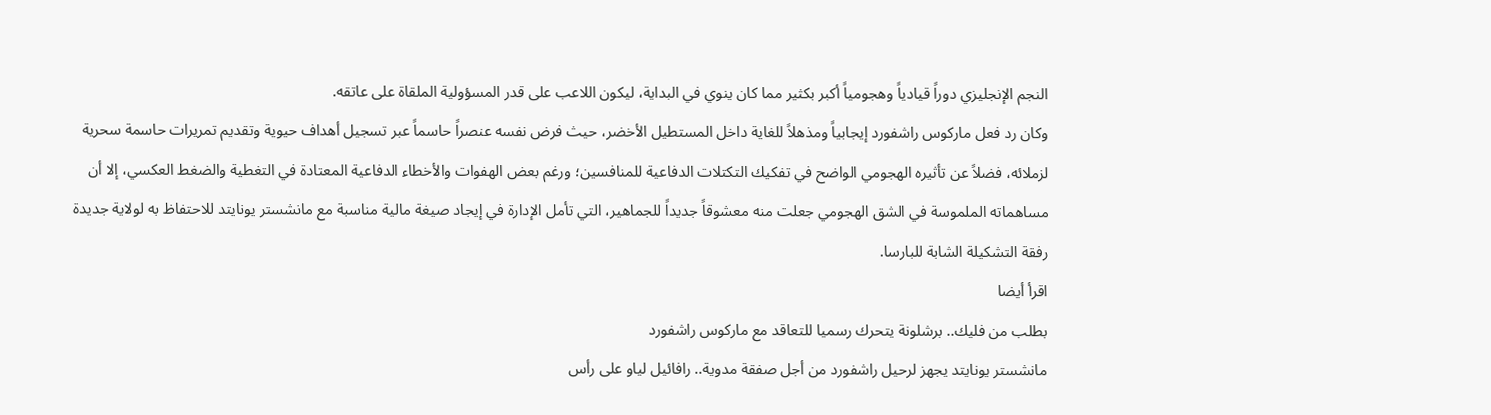النجم الإنجليزي دوراً قيادياً وهجومياً أكبر بكثير مما كان ينوي في البداية، ليكون اللاعب على قدر المسؤولية الملقاة على عاتقه.
وكان رد فعل ماركوس راشفورد إيجابياً ومذهلاً للغاية داخل المستطيل الأخضر، حيث فرض نفسه عنصراً حاسماً عبر تسجيل أهداف حيوية وتقديم تمريرات حاسمة سحرية لزملائه، فضلاً عن تأثيره الهجومي الواضح في تفكيك التكتلات الدفاعية للمنافسين؛ ورغم بعض الهفوات والأخطاء الدفاعية المعتادة في التغطية والضغط العكسي، إلا أن مساهماته الملموسة في الشق الهجومي جعلت منه معشوقاً جديداً للجماهير، التي تأمل الإدارة في إيجاد صيغة مالية مناسبة مع مانشستر يونايتد للاحتفاظ به لولاية جديدة رفقة التشكيلة الشابة للبارسا.
اقرأ أيضا
بطلب من فليك.. برشلونة يتحرك رسميا للتعاقد مع ماركوس راشفورد
مانشستر يونايتد يجهز لرحيل راشفورد من أجل صفقة مدوية.. رافائيل لياو على رأس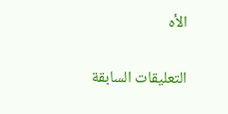الأه

التعليقات السابقة